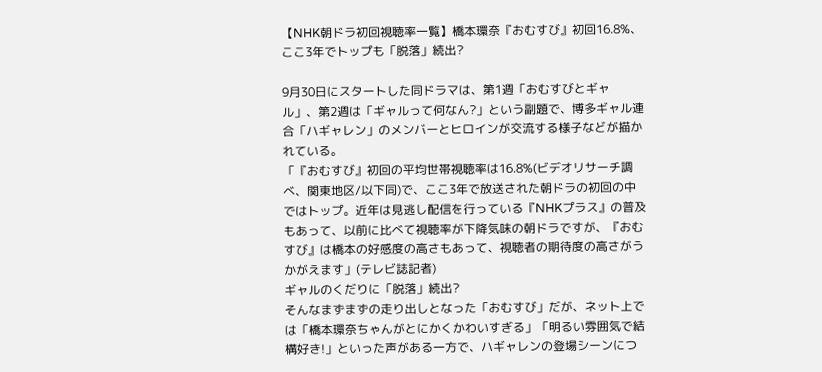【NHK朝ドラ初回視聴率一覧】橋本環奈『おむすび』初回16.8%、ここ3年でトップも「脱落」続出?

9月30日にスタートした同ドラマは、第1週「おむすびとギャル」、第2週は「ギャルって何なん?」という副題で、博多ギャル連合「ハギャレン」のメンバーとヒロインが交流する様子などが描かれている。
「『おむすび』初回の平均世帯視聴率は16.8%(ビデオリサーチ調べ、関東地区/以下同)で、ここ3年で放送された朝ドラの初回の中ではトップ。近年は見逃し配信を行っている『NHKプラス』の普及もあって、以前に比べて視聴率が下降気味の朝ドラですが、『おむすび』は橋本の好感度の高さもあって、視聴者の期待度の高さがうかがえます」(テレビ誌記者)
ギャルのくだりに「脱落」続出?
そんなまずまずの走り出しとなった「おむすび」だが、ネット上では「橋本環奈ちゃんがとにかくかわいすぎる」「明るい雰囲気で結構好き!」といった声がある一方で、ハギャレンの登場シーンにつ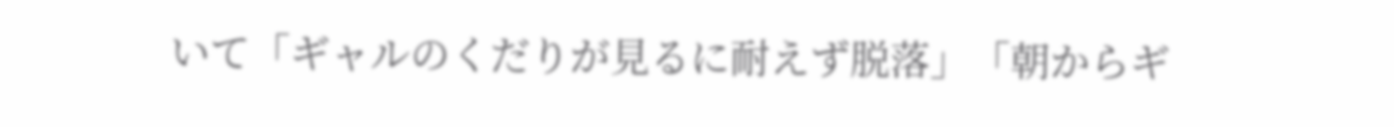いて「ギャルのくだりが見るに耐えず脱落」「朝からギ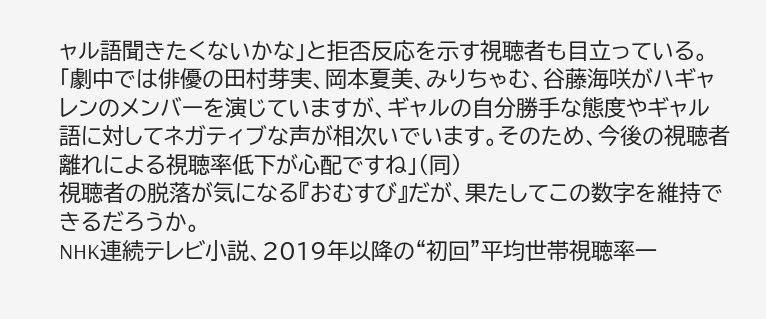ャル語聞きたくないかな」と拒否反応を示す視聴者も目立っている。
「劇中では俳優の田村芽実、岡本夏美、みりちゃむ、谷藤海咲がハギャレンのメンバーを演じていますが、ギャルの自分勝手な態度やギャル語に対してネガティブな声が相次いでいます。そのため、今後の視聴者離れによる視聴率低下が心配ですね」(同)
視聴者の脱落が気になる『おむすび』だが、果たしてこの数字を維持できるだろうか。
NHK連続テレビ小説、2019年以降の“初回”平均世帯視聴率一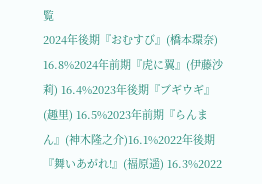覧
2024年後期『おむすび』(橋本環奈) 16.8%2024年前期『虎に翼』(伊藤沙莉) 16.4%2023年後期『ブギウギ』(趣里) 16.5%2023年前期『らんまん』(神木隆之介)16.1%2022年後期『舞いあがれ!』(福原遥) 16.3%2022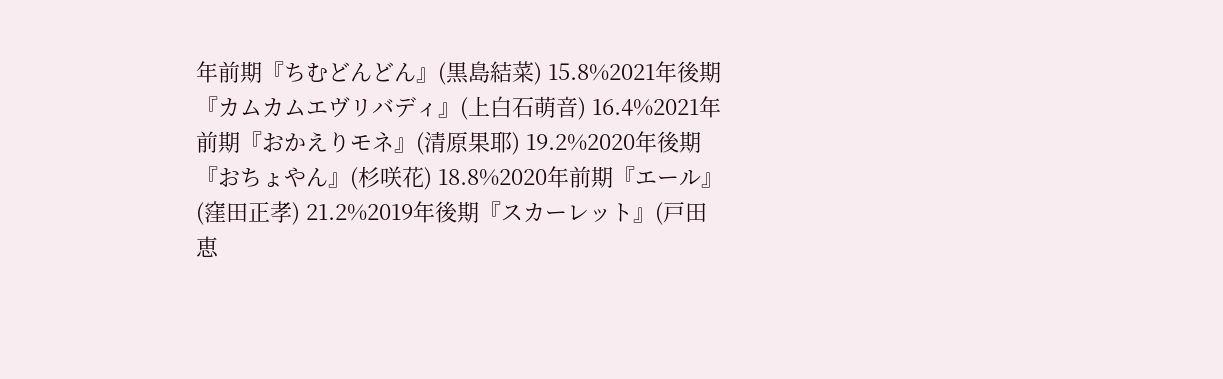年前期『ちむどんどん』(黒島結菜) 15.8%2021年後期『カムカムエヴリバディ』(上白石萌音) 16.4%2021年前期『おかえりモネ』(清原果耶) 19.2%2020年後期『おちょやん』(杉咲花) 18.8%2020年前期『エール』(窪田正孝) 21.2%2019年後期『スカーレット』(戸田恵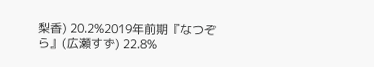梨香) 20.2%2019年前期『なつぞら』(広瀬すず) 22.8%